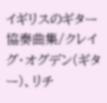イギリスのギター協奏曲集/クレイグ・オグデン(ギター)、リチ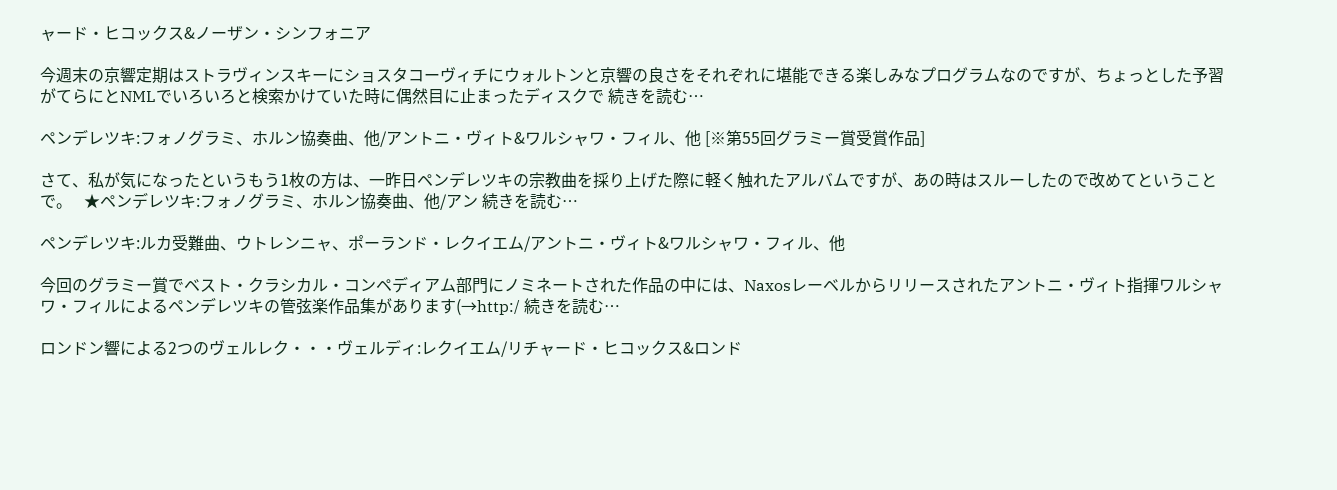ャード・ヒコックス&ノーザン・シンフォニア

今週末の京響定期はストラヴィンスキーにショスタコーヴィチにウォルトンと京響の良さをそれぞれに堪能できる楽しみなプログラムなのですが、ちょっとした予習がてらにとNMLでいろいろと検索かけていた時に偶然目に止まったディスクで 続きを読む…

ペンデレツキ:フォノグラミ、ホルン協奏曲、他/アントニ・ヴィト&ワルシャワ・フィル、他 [※第55回グラミー賞受賞作品]

さて、私が気になったというもう1枚の方は、一昨日ペンデレツキの宗教曲を採り上げた際に軽く触れたアルバムですが、あの時はスルーしたので改めてということで。   ★ペンデレツキ:フォノグラミ、ホルン協奏曲、他/アン 続きを読む…

ペンデレツキ:ルカ受難曲、ウトレンニャ、ポーランド・レクイエム/アントニ・ヴィト&ワルシャワ・フィル、他

今回のグラミー賞でベスト・クラシカル・コンペディアム部門にノミネートされた作品の中には、Naxosレーベルからリリースされたアントニ・ヴィト指揮ワルシャワ・フィルによるペンデレツキの管弦楽作品集があります(→http:/ 続きを読む…

ロンドン響による2つのヴェルレク・・・ヴェルディ:レクイエム/リチャード・ヒコックス&ロンド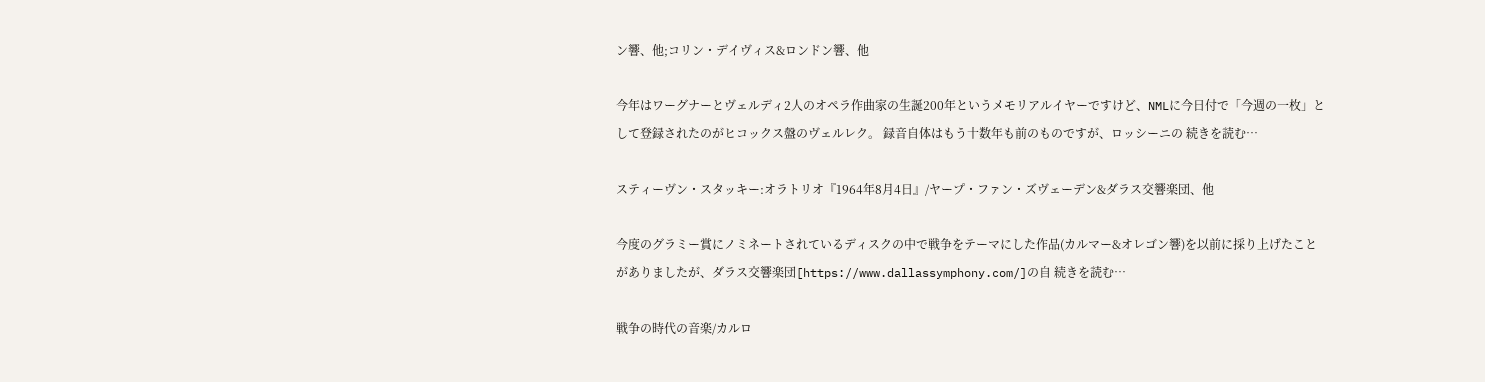ン響、他;コリン・デイヴィス&ロンドン響、他

今年はワーグナーとヴェルディ2人のオペラ作曲家の生誕200年というメモリアルイヤーですけど、NMLに今日付で「今週の一枚」として登録されたのがヒコックス盤のヴェルレク。 録音自体はもう十数年も前のものですが、ロッシーニの 続きを読む…

スティーヴン・スタッキー:オラトリオ『1964年8月4日』/ヤープ・ファン・ズヴェーデン&ダラス交響楽団、他

今度のグラミー賞にノミネートされているディスクの中で戦争をテーマにした作品(カルマー&オレゴン響)を以前に採り上げたことがありましたが、ダラス交響楽団[https://www.dallassymphony.com/]の自 続きを読む…

戦争の時代の音楽/カルロ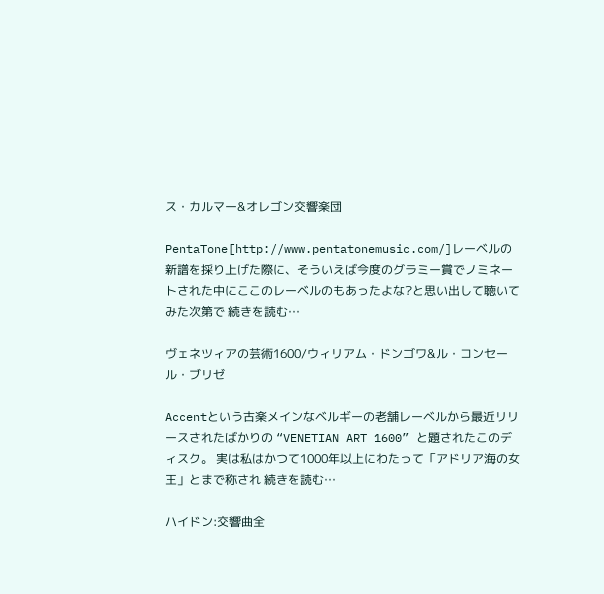ス・カルマー&オレゴン交響楽団

PentaTone[http://www.pentatonemusic.com/]レーベルの新譜を採り上げた際に、そういえば今度のグラミー賞でノミネートされた中にここのレーベルのもあったよな?と思い出して聴いてみた次第で 続きを読む…

ヴェネツィアの芸術1600/ウィリアム・ドンゴワ&ル・コンセール・ブリゼ

Accentという古楽メインなベルギーの老舗レーベルから最近リリースされたばかりの “VENETIAN ART 1600” と題されたこのディスク。 実は私はかつて1000年以上にわたって「アドリア海の女王」とまで称され 続きを読む…

ハイドン:交響曲全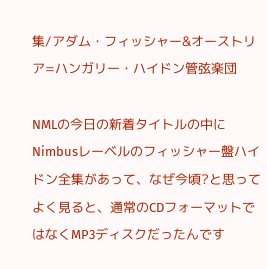集/アダム・フィッシャー&オーストリア=ハンガリー・ハイドン管弦楽団

NMLの今日の新着タイトルの中にNimbusレーベルのフィッシャー盤ハイドン全集があって、なぜ今頃?と思ってよく見ると、通常のCDフォーマットではなくMP3ディスクだったんです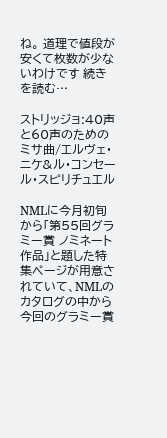ね。 道理で値段が安くて枚数が少ないわけです 続きを読む…

ストリッジョ:40声と60声のためのミサ曲/エルヴェ・ニケ&ル・コンセール・スピリチュエル

NMLに今月初旬から「第55回グラミー賞 ノミネート作品」と題した特集ページが用意されていて、NMLのカタログの中から今回のグラミー賞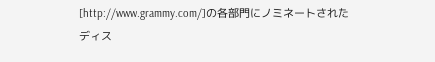[http://www.grammy.com/]の各部門にノミネートされたディス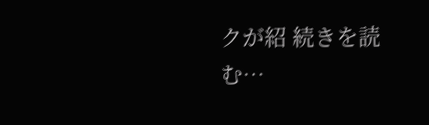クが紹 続きを読む…